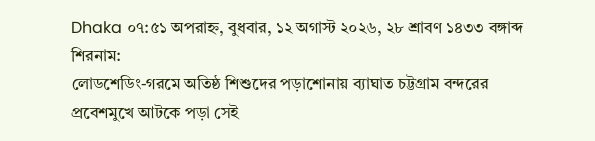Dhaka ০৭:৫১ অপরাহ্ন, বুধবার, ১২ অগাস্ট ২০২৬, ২৮ শ্রাবণ ১৪৩৩ বঙ্গাব্দ
শিরনাম:
লোডশেডিং-গরমে অতিষ্ঠ শিশুদের পড়াশোনায় ব্যাঘাত চট্টগ্রাম বন্দরের প্রবেশমুখে আটকে পড়া সেই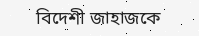বিদেশী জাহাজকে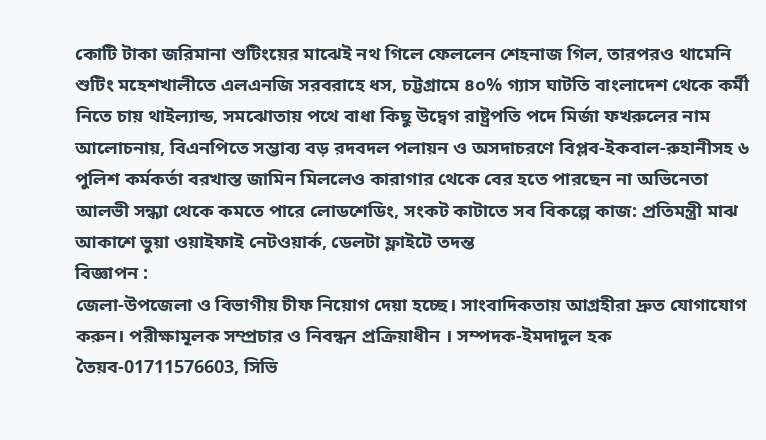কোটি টাকা জরিমানা শুটিংয়ের মাঝেই নথ গিলে ফেললেন শেহনাজ গিল, তারপরও থামেনি শুটিং মহেশখালীতে এলএনজি সরবরাহে ধস, চট্টগ্রামে ৪০% গ্যাস ঘাটতি বাংলাদেশ থেকে কর্মী নিতে চায় থাইল্যান্ড, সমঝোতায় পথে বাধা কিছু উদ্বেগ রাষ্ট্রপতি পদে মির্জা ফখরুলের নাম আলোচনায়, বিএনপিতে সম্ভাব্য বড় রদবদল পলায়ন ও অসদাচরণে বিপ্লব-ইকবাল-রুহানীসহ ৬ পুলিশ কর্মকর্তা বরখাস্ত জামিন মিললেও কারাগার থেকে বের হতে পারছেন না অভিনেতা আলভী সন্ধ্যা থেকে কমতে পারে লোডশেডিং, সংকট কাটাতে সব বিকল্পে কাজ: প্রতিমন্ত্রী মাঝ আকাশে ভুয়া ওয়াইফাই নেটওয়ার্ক, ডেলটা ফ্লাইটে তদন্ত
বিজ্ঞাপন :
জেলা-উপজেলা ও বিভাগীয় চীফ নিয়োগ দেয়া হচ্ছে। সাংবাদিকতায় আগ্রহীরা দ্রুত যোগাযোগ করুন। পরীক্ষামূলক সম্প্রচার ও নিবন্ধন প্রক্রিয়াধীন । সম্পদক-ইমদাদুল হক তৈয়ব-01711576603, সিভি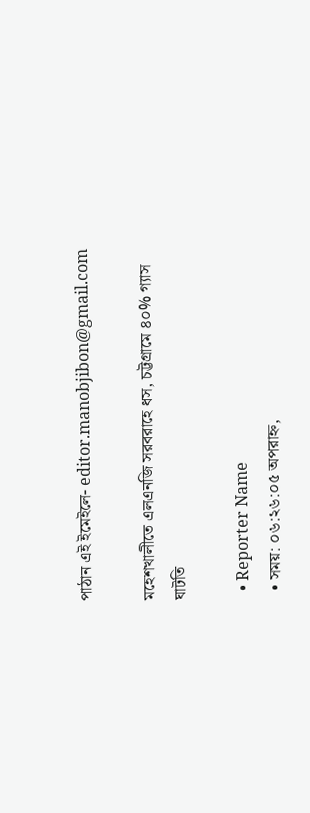পাঠান এই ইমেইলে- editor.manobjibon@gmail.com

মহেশখালীতে এলএনজি সরবরাহে ধস, চট্টগ্রামে ৪০% গ্যাস ঘাটতি

  • Reporter Name
  • সময়: ০৬:২৬:০৫ অপরাহ্ন,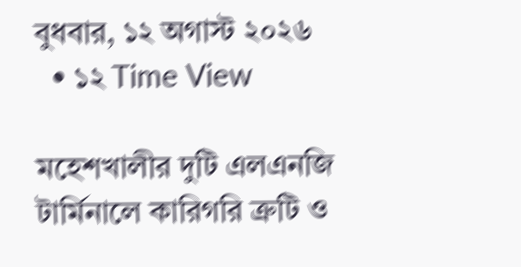বুধবার, ১২ অগাস্ট ২০২৬
  • ১২ Time View

মহেশখালীর দুটি এলএনজি টার্মিনালে কারিগরি ত্রুটি ও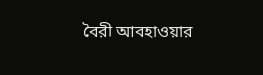বৈরী আবহাওয়ার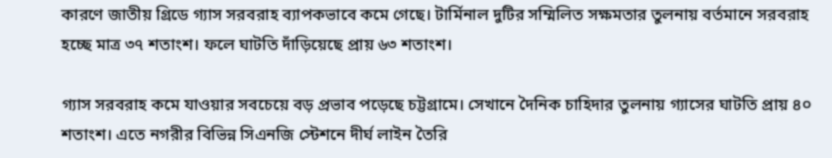কারণে জাতীয় গ্রিডে গ্যাস সরবরাহ ব্যাপকভাবে কমে গেছে। টার্মিনাল দুটির সম্মিলিত সক্ষমতার তুলনায় বর্তমানে সরবরাহ হচ্ছে মাত্র ৩৭ শতাংশ। ফলে ঘাটতি দাঁড়িয়েছে প্রায় ৬৩ শতাংশ।

গ্যাস সরবরাহ কমে যাওয়ার সবচেয়ে বড় প্রভাব পড়েছে চট্টগ্রামে। সেখানে দৈনিক চাহিদার তুলনায় গ্যাসের ঘাটতি প্রায় ৪০ শতাংশ। এতে নগরীর বিভিন্ন সিএনজি স্টেশনে দীর্ঘ লাইন তৈরি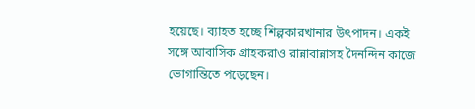হয়েছে। ব্যাহত হচ্ছে শিল্পকারখানার উৎপাদন। একই সঙ্গে আবাসিক গ্রাহকরাও রান্নাবান্নাসহ দৈনন্দিন কাজে ভোগান্তিতে পড়েছেন।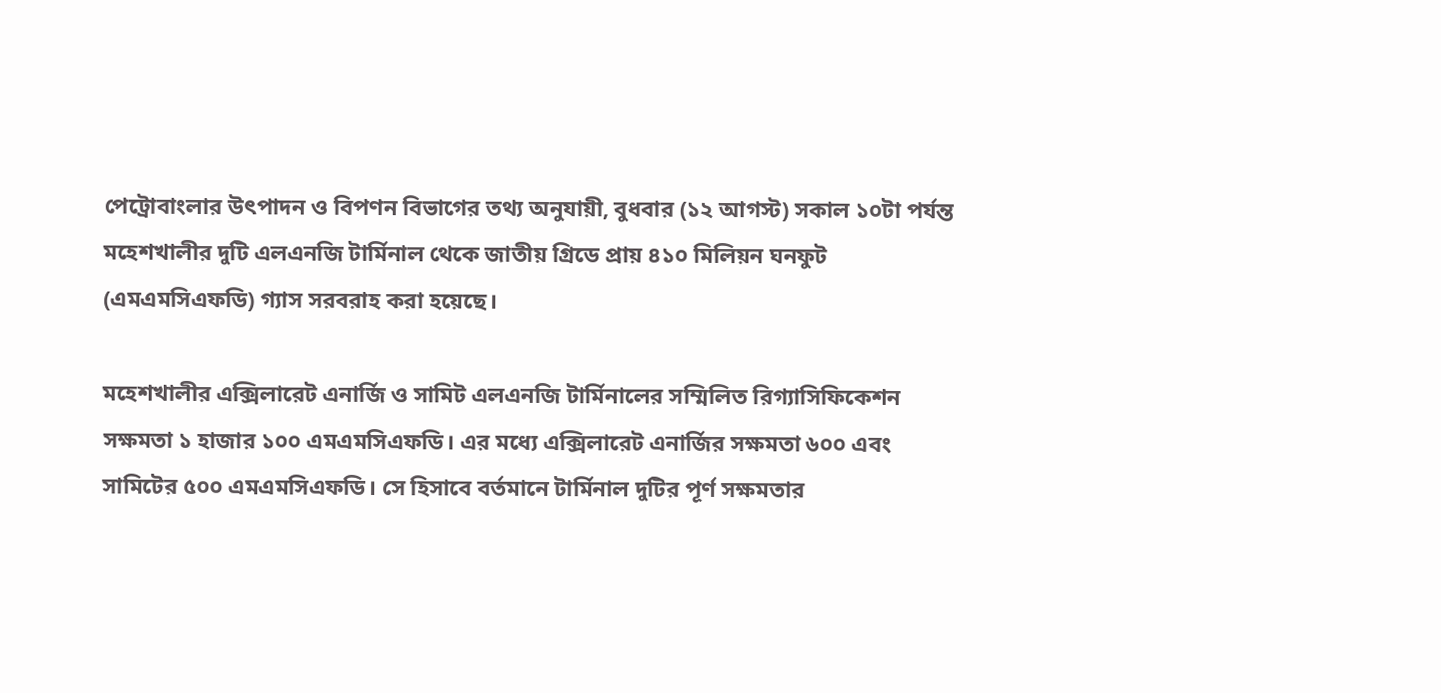পেট্রোবাংলার উৎপাদন ও বিপণন বিভাগের তথ্য অনুযায়ী, বুধবার (১২ আগস্ট) সকাল ১০টা পর্যন্ত মহেশখালীর দুটি এলএনজি টার্মিনাল থেকে জাতীয় গ্রিডে প্রায় ৪১০ মিলিয়ন ঘনফুট (এমএমসিএফডি) গ্যাস সরবরাহ করা হয়েছে।

মহেশখালীর এক্সিলারেট এনার্জি ও সামিট এলএনজি টার্মিনালের সম্মিলিত রিগ্যাসিফিকেশন সক্ষমতা ১ হাজার ১০০ এমএমসিএফডি। এর মধ্যে এক্সিলারেট এনার্জির সক্ষমতা ৬০০ এবং সামিটের ৫০০ এমএমসিএফডি। সে হিসাবে বর্তমানে টার্মিনাল দুটির পূর্ণ সক্ষমতার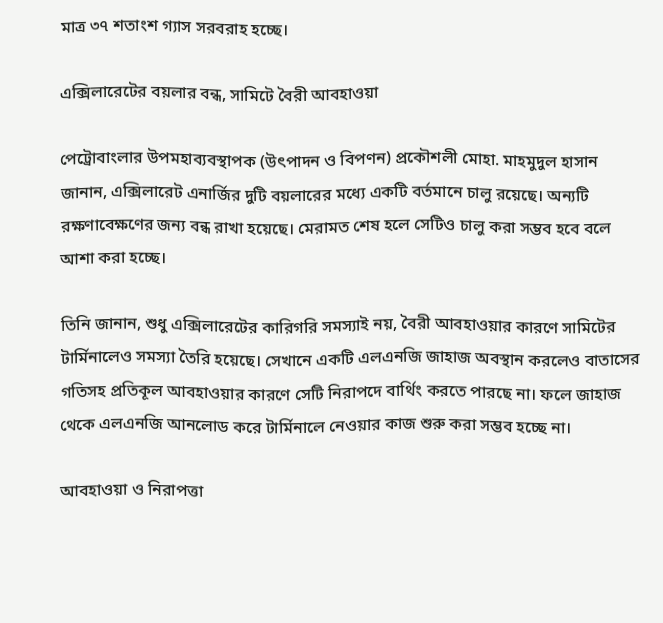মাত্র ৩৭ শতাংশ গ্যাস সরবরাহ হচ্ছে।

এক্সিলারেটের বয়লার বন্ধ, সামিটে বৈরী আবহাওয়া

পেট্রোবাংলার উপমহাব্যবস্থাপক (উৎপাদন ও বিপণন) প্রকৌশলী মোহা. মাহমুদুল হাসান জানান, এক্সিলারেট এনার্জির দুটি বয়লারের মধ্যে একটি বর্তমানে চালু রয়েছে। অন্যটি রক্ষণাবেক্ষণের জন্য বন্ধ রাখা হয়েছে। মেরামত শেষ হলে সেটিও চালু করা সম্ভব হবে বলে আশা করা হচ্ছে।

তিনি জানান, শুধু এক্সিলারেটের কারিগরি সমস্যাই নয়, বৈরী আবহাওয়ার কারণে সামিটের টার্মিনালেও সমস্যা তৈরি হয়েছে। সেখানে একটি এলএনজি জাহাজ অবস্থান করলেও বাতাসের গতিসহ প্রতিকূল আবহাওয়ার কারণে সেটি নিরাপদে বার্থিং করতে পারছে না। ফলে জাহাজ থেকে এলএনজি আনলোড করে টার্মিনালে নেওয়ার কাজ শুরু করা সম্ভব হচ্ছে না।

আবহাওয়া ও নিরাপত্তা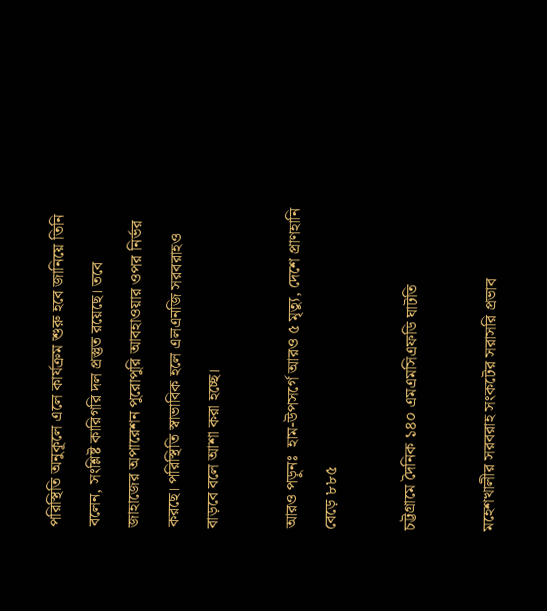পরিস্থিতি অনুকূলে এলে কার্যক্রম শুরু হবে জানিয়ে তিনি বলেন, সংশ্লিষ্ট কারিগরি দল প্রস্তুত রয়েছে। তবে জাহাজের অপারেশন পুরোপুরি আবহাওয়ার ওপর নির্ভর করছে। পরিস্থিতি স্বাভাবিক হলে এলএনজি সরবরাহও বাড়বে বলে আশা করা হচ্ছে।

আরও পড়ুনঃ  হাম-উপসর্গে আরও ৫ মৃত্যু, দেশে প্রাণহানি বেড়ে ৮৮৫

চট্টগ্রামে দৈনিক ১৪০ এমএমসিএফডি ঘাটতি

মহেশখালীর সরবরাহ সংকটের সরাসরি প্রভাব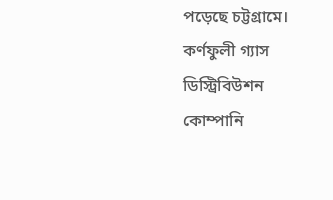পড়েছে চট্টগ্রামে। কর্ণফুলী গ্যাস ডিস্ট্রিবিউশন কোম্পানি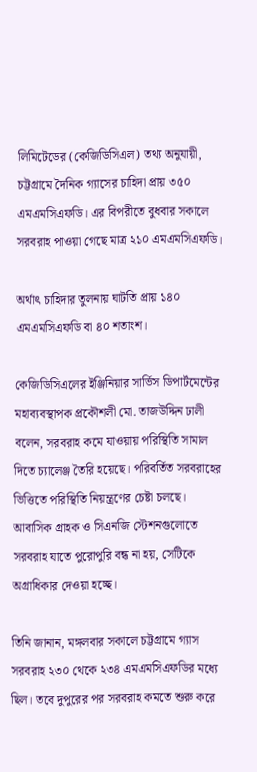লিমিটেডের (কেজিডিসিএল) তথ্য অনুযায়ী, চট্টগ্রামে দৈনিক গ্যাসের চাহিদা প্রায় ৩৫০ এমএমসিএফডি। এর বিপরীতে বুধবার সকালে সরবরাহ পাওয়া গেছে মাত্র ২১০ এমএমসিএফডি।

অর্থাৎ চাহিদার তুলনায় ঘাটতি প্রায় ১৪০ এমএমসিএফডি বা ৪০ শতাংশ।

কেজিডিসিএলের ইঞ্জিনিয়ার সার্ভিস ডিপার্টমেন্টের মহাব্যবস্থাপক প্রকৌশলী মো. তাজউদ্দিন ঢালী বলেন, সরবরাহ কমে যাওয়ায় পরিস্থিতি সামাল দিতে চ্যালেঞ্জ তৈরি হয়েছে। পরিবর্তিত সরবরাহের ভিত্তিতে পরিস্থিতি নিয়ন্ত্রণের চেষ্টা চলছে। আবাসিক গ্রাহক ও সিএনজি স্টেশনগুলোতে সরবরাহ যাতে পুরোপুরি বন্ধ না হয়, সেটিকে অগ্রাধিকার দেওয়া হচ্ছে।

তিনি জানান, মঙ্গলবার সকালে চট্টগ্রামে গ্যাস সরবরাহ ২৩০ থেকে ২৩৪ এমএমসিএফডির মধ্যে ছিল। তবে দুপুরের পর সরবরাহ কমতে শুরু করে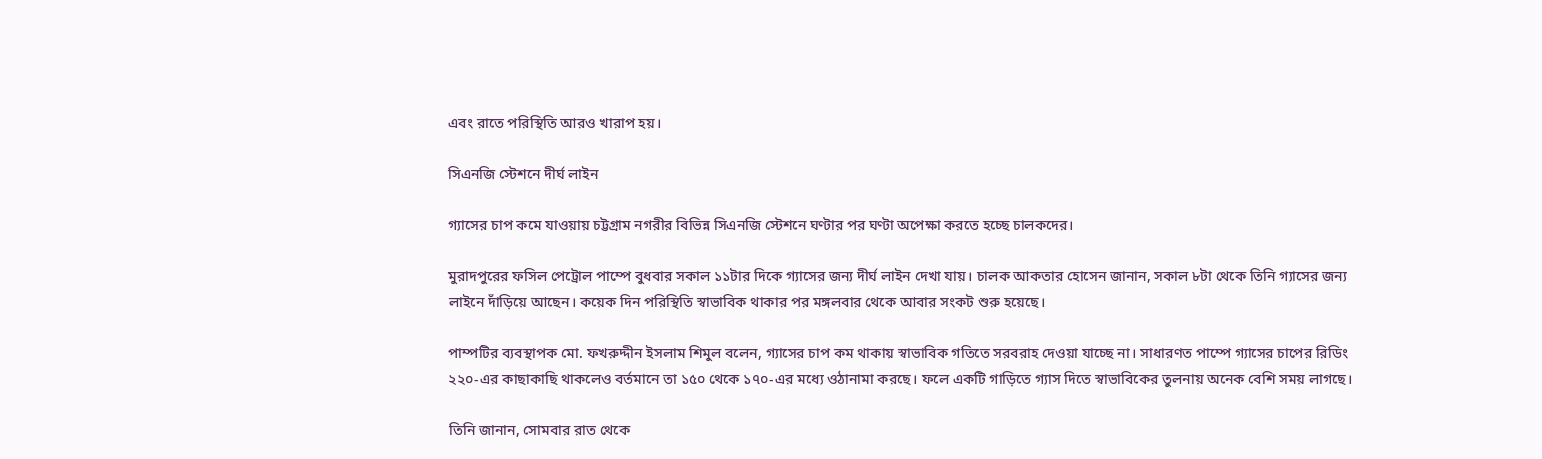এবং রাতে পরিস্থিতি আরও খারাপ হয়।

সিএনজি স্টেশনে দীর্ঘ লাইন

গ্যাসের চাপ কমে যাওয়ায় চট্টগ্রাম নগরীর বিভিন্ন সিএনজি স্টেশনে ঘণ্টার পর ঘণ্টা অপেক্ষা করতে হচ্ছে চালকদের।

মুরাদপুরের ফসিল পেট্রোল পাম্পে বুধবার সকাল ১১টার দিকে গ্যাসের জন্য দীর্ঘ লাইন দেখা যায়। চালক আকতার হোসেন জানান, সকাল ৮টা থেকে তিনি গ্যাসের জন্য লাইনে দাঁড়িয়ে আছেন। কয়েক দিন পরিস্থিতি স্বাভাবিক থাকার পর মঙ্গলবার থেকে আবার সংকট শুরু হয়েছে।

পাম্পটির ব্যবস্থাপক মো. ফখরুদ্দীন ইসলাম শিমুল বলেন, গ্যাসের চাপ কম থাকায় স্বাভাবিক গতিতে সরবরাহ দেওয়া যাচ্ছে না। সাধারণত পাম্পে গ্যাসের চাপের রিডিং ২২০-এর কাছাকাছি থাকলেও বর্তমানে তা ১৫০ থেকে ১৭০-এর মধ্যে ওঠানামা করছে। ফলে একটি গাড়িতে গ্যাস দিতে স্বাভাবিকের তুলনায় অনেক বেশি সময় লাগছে।

তিনি জানান, সোমবার রাত থেকে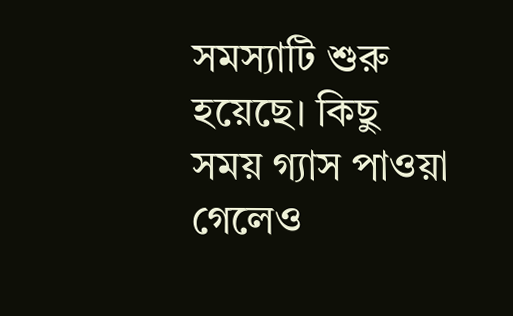সমস্যাটি শুরু হয়েছে। কিছু সময় গ্যাস পাওয়া গেলেও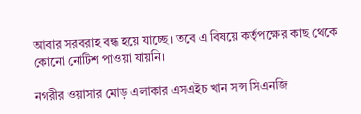আবার সরবরাহ বন্ধ হয়ে যাচ্ছে। তবে এ বিষয়ে কর্তৃপক্ষের কাছ থেকে কোনো নোটিশ পাওয়া যায়নি।

নগরীর ওয়াসার মোড় এলাকার এসএইচ খান সন্স সিএনজি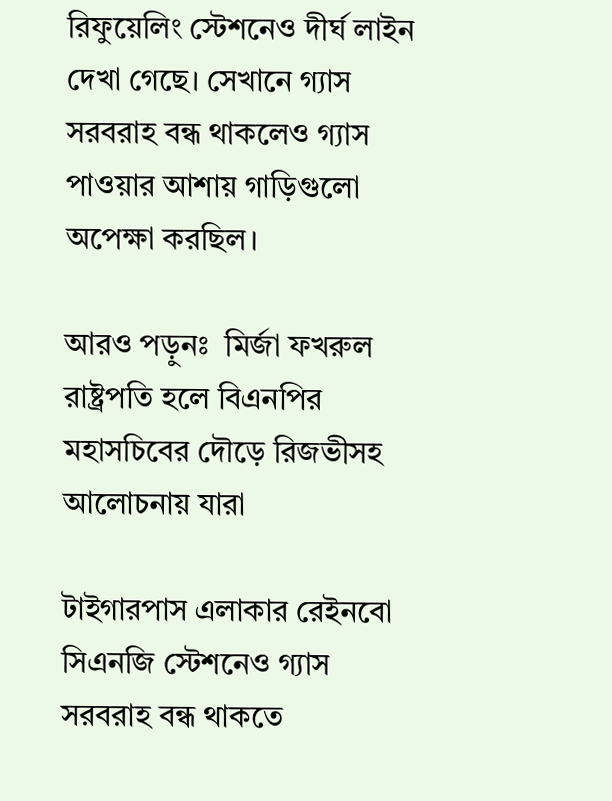রিফুয়েলিং স্টেশনেও দীর্ঘ লাইন দেখা গেছে। সেখানে গ্যাস সরবরাহ বন্ধ থাকলেও গ্যাস পাওয়ার আশায় গাড়িগুলো অপেক্ষা করছিল।

আরও পড়ুনঃ  মির্জা ফখরুল রাষ্ট্রপতি হলে বিএনপির মহাসচিবের দৌড়ে রিজভীসহ আলোচনায় যারা

টাইগারপাস এলাকার রেইনবো সিএনজি স্টেশনেও গ্যাস সরবরাহ বন্ধ থাকতে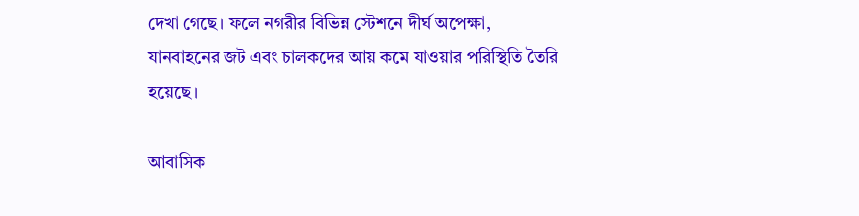দেখা গেছে। ফলে নগরীর বিভিন্ন স্টেশনে দীর্ঘ অপেক্ষা, যানবাহনের জট এবং চালকদের আয় কমে যাওয়ার পরিস্থিতি তৈরি হয়েছে।

আবাসিক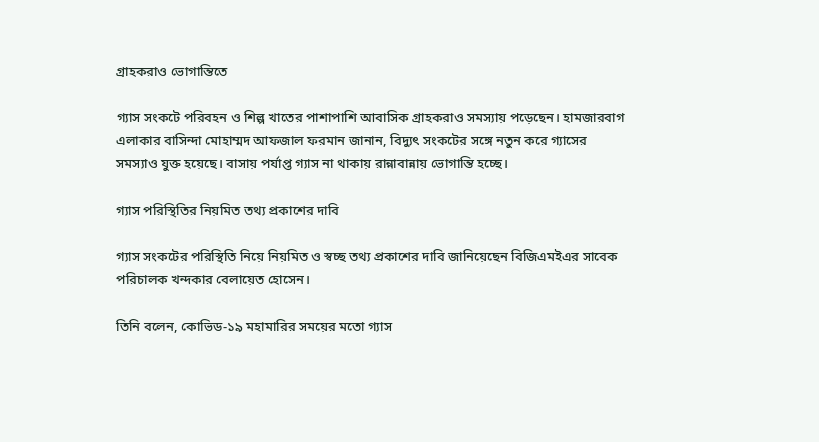গ্রাহকরাও ভোগান্তিতে

গ্যাস সংকটে পরিবহন ও শিল্প খাতের পাশাপাশি আবাসিক গ্রাহকরাও সমস্যায় পড়েছেন। হামজারবাগ এলাকার বাসিন্দা মোহাম্মদ আফজাল ফরমান জানান, বিদ্যুৎ সংকটের সঙ্গে নতুন করে গ্যাসের সমস্যাও যুক্ত হয়েছে। বাসায় পর্যাপ্ত গ্যাস না থাকায় রান্নাবান্নায় ভোগান্তি হচ্ছে।

গ্যাস পরিস্থিতির নিয়মিত তথ্য প্রকাশের দাবি

গ্যাস সংকটের পরিস্থিতি নিয়ে নিয়মিত ও স্বচ্ছ তথ্য প্রকাশের দাবি জানিয়েছেন বিজিএমইএর সাবেক পরিচালক খন্দকার বেলায়েত হোসেন।

তিনি বলেন, কোভিড-১৯ মহামারির সময়ের মতো গ্যাস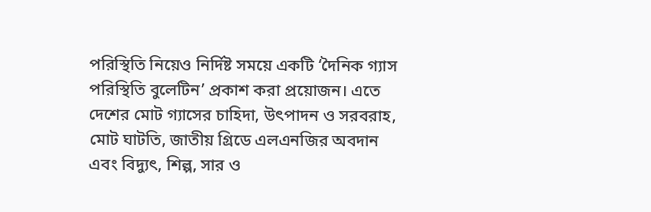পরিস্থিতি নিয়েও নির্দিষ্ট সময়ে একটি ‘দৈনিক গ্যাস পরিস্থিতি বুলেটিন’ প্রকাশ করা প্রয়োজন। এতে দেশের মোট গ্যাসের চাহিদা, উৎপাদন ও সরবরাহ, মোট ঘাটতি, জাতীয় গ্রিডে এলএনজির অবদান এবং বিদ্যুৎ, শিল্প, সার ও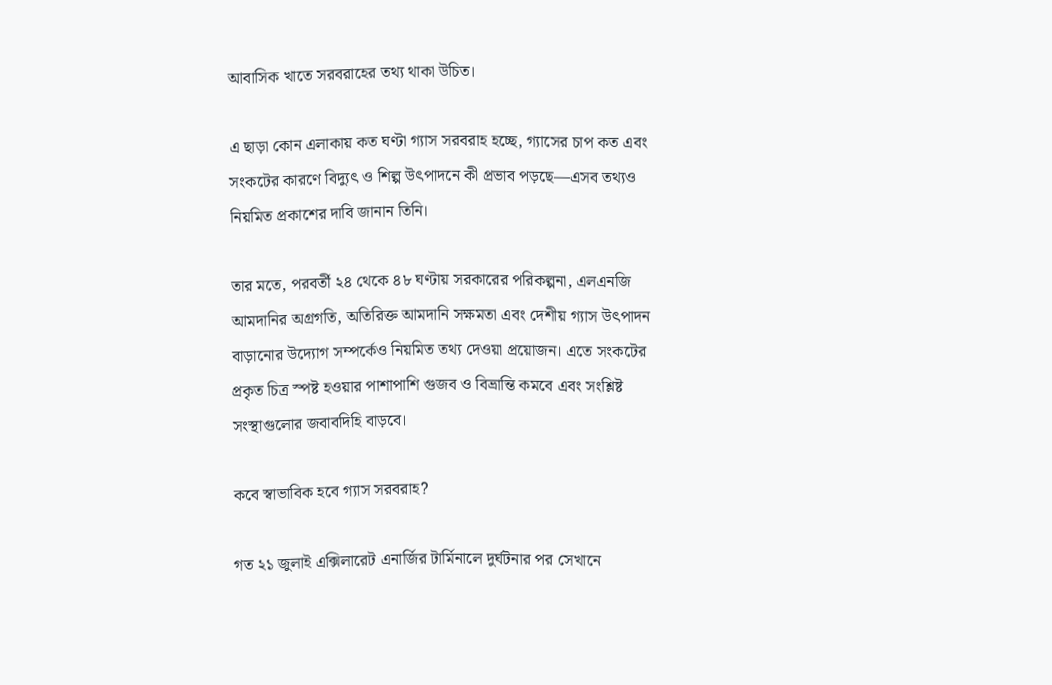আবাসিক খাতে সরবরাহের তথ্য থাকা উচিত।

এ ছাড়া কোন এলাকায় কত ঘণ্টা গ্যাস সরবরাহ হচ্ছে, গ্যাসের চাপ কত এবং সংকটের কারণে বিদ্যুৎ ও শিল্প উৎপাদনে কী প্রভাব পড়ছে—এসব তথ্যও নিয়মিত প্রকাশের দাবি জানান তিনি।

তার মতে, পরবর্তী ২৪ থেকে ৪৮ ঘণ্টায় সরকারের পরিকল্পনা, এলএনজি আমদানির অগ্রগতি, অতিরিক্ত আমদানি সক্ষমতা এবং দেশীয় গ্যাস উৎপাদন বাড়ানোর উদ্যোগ সম্পর্কেও নিয়মিত তথ্য দেওয়া প্রয়োজন। এতে সংকটের প্রকৃত চিত্র স্পষ্ট হওয়ার পাশাপাশি গুজব ও বিভ্রান্তি কমবে এবং সংশ্লিষ্ট সংস্থাগুলোর জবাবদিহি বাড়বে।

কবে স্বাভাবিক হবে গ্যাস সরবরাহ?

গত ২১ জুলাই এক্সিলারেট এনার্জির টার্মিনালে দুর্ঘটনার পর সেখানে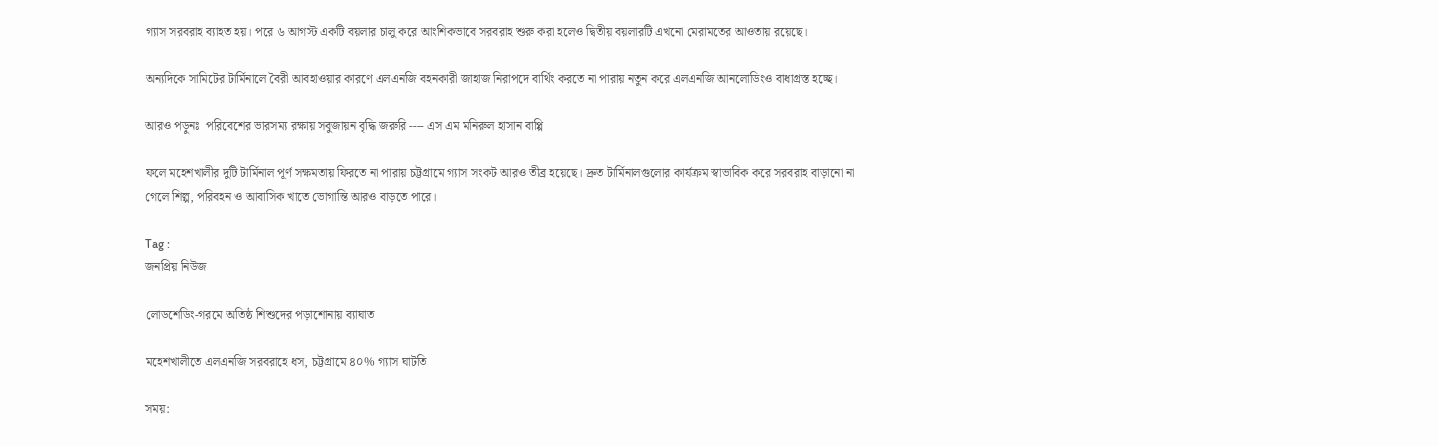গ্যাস সরবরাহ ব্যাহত হয়। পরে ৬ আগস্ট একটি বয়লার চালু করে আংশিকভাবে সরবরাহ শুরু করা হলেও দ্বিতীয় বয়লারটি এখনো মেরামতের আওতায় রয়েছে।

অন্যদিকে সামিটের টার্মিনালে বৈরী আবহাওয়ার কারণে এলএনজি বহনকারী জাহাজ নিরাপদে বার্থিং করতে না পারায় নতুন করে এলএনজি আনলোডিংও বাধাগ্রস্ত হচ্ছে।

আরও পড়ুনঃ  পরিবেশের ভারসম্য রক্ষায় সবুজায়ন বৃদ্ধি জরুরি ---- এস এম মনিরুল হাসান বাপ্পি

ফলে মহেশখালীর দুটি টার্মিনাল পূর্ণ সক্ষমতায় ফিরতে না পারায় চট্টগ্রামে গ্যাস সংকট আরও তীব্র হয়েছে। দ্রুত টার্মিনালগুলোর কার্যক্রম স্বাভাবিক করে সরবরাহ বাড়ানো না গেলে শিল্প, পরিবহন ও আবাসিক খাতে ভোগান্তি আরও বাড়তে পারে।

Tag :
জনপ্রিয় নিউজ

লোডশেডিং-গরমে অতিষ্ঠ শিশুদের পড়াশোনায় ব্যাঘাত

মহেশখালীতে এলএনজি সরবরাহে ধস, চট্টগ্রামে ৪০% গ্যাস ঘাটতি

সময়: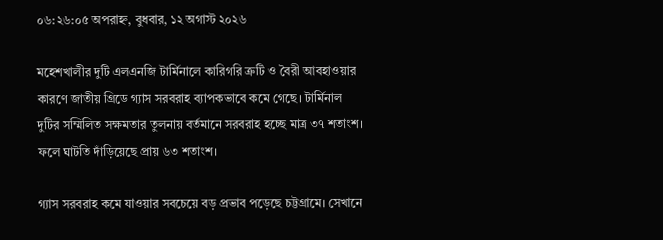০৬:২৬:০৫ অপরাহ্ন, বুধবার, ১২ অগাস্ট ২০২৬

মহেশখালীর দুটি এলএনজি টার্মিনালে কারিগরি ত্রুটি ও বৈরী আবহাওয়ার কারণে জাতীয় গ্রিডে গ্যাস সরবরাহ ব্যাপকভাবে কমে গেছে। টার্মিনাল দুটির সম্মিলিত সক্ষমতার তুলনায় বর্তমানে সরবরাহ হচ্ছে মাত্র ৩৭ শতাংশ। ফলে ঘাটতি দাঁড়িয়েছে প্রায় ৬৩ শতাংশ।

গ্যাস সরবরাহ কমে যাওয়ার সবচেয়ে বড় প্রভাব পড়েছে চট্টগ্রামে। সেখানে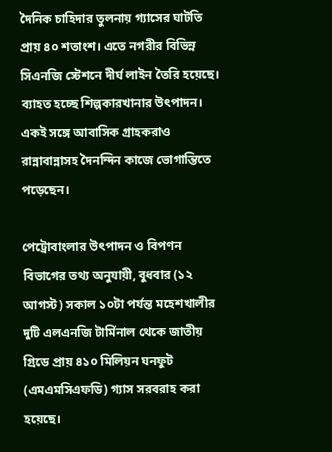দৈনিক চাহিদার তুলনায় গ্যাসের ঘাটতি প্রায় ৪০ শতাংশ। এতে নগরীর বিভিন্ন সিএনজি স্টেশনে দীর্ঘ লাইন তৈরি হয়েছে। ব্যাহত হচ্ছে শিল্পকারখানার উৎপাদন। একই সঙ্গে আবাসিক গ্রাহকরাও রান্নাবান্নাসহ দৈনন্দিন কাজে ভোগান্তিতে পড়েছেন।

পেট্রোবাংলার উৎপাদন ও বিপণন বিভাগের তথ্য অনুযায়ী, বুধবার (১২ আগস্ট) সকাল ১০টা পর্যন্ত মহেশখালীর দুটি এলএনজি টার্মিনাল থেকে জাতীয় গ্রিডে প্রায় ৪১০ মিলিয়ন ঘনফুট (এমএমসিএফডি) গ্যাস সরবরাহ করা হয়েছে।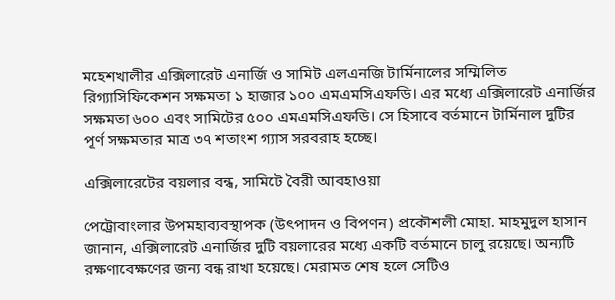মহেশখালীর এক্সিলারেট এনার্জি ও সামিট এলএনজি টার্মিনালের সম্মিলিত রিগ্যাসিফিকেশন সক্ষমতা ১ হাজার ১০০ এমএমসিএফডি। এর মধ্যে এক্সিলারেট এনার্জির সক্ষমতা ৬০০ এবং সামিটের ৫০০ এমএমসিএফডি। সে হিসাবে বর্তমানে টার্মিনাল দুটির পূর্ণ সক্ষমতার মাত্র ৩৭ শতাংশ গ্যাস সরবরাহ হচ্ছে।

এক্সিলারেটের বয়লার বন্ধ, সামিটে বৈরী আবহাওয়া

পেট্রোবাংলার উপমহাব্যবস্থাপক (উৎপাদন ও বিপণন) প্রকৌশলী মোহা. মাহমুদুল হাসান জানান, এক্সিলারেট এনার্জির দুটি বয়লারের মধ্যে একটি বর্তমানে চালু রয়েছে। অন্যটি রক্ষণাবেক্ষণের জন্য বন্ধ রাখা হয়েছে। মেরামত শেষ হলে সেটিও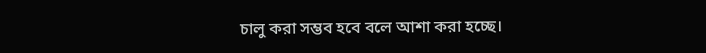চালু করা সম্ভব হবে বলে আশা করা হচ্ছে।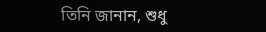তিনি জানান, শুধু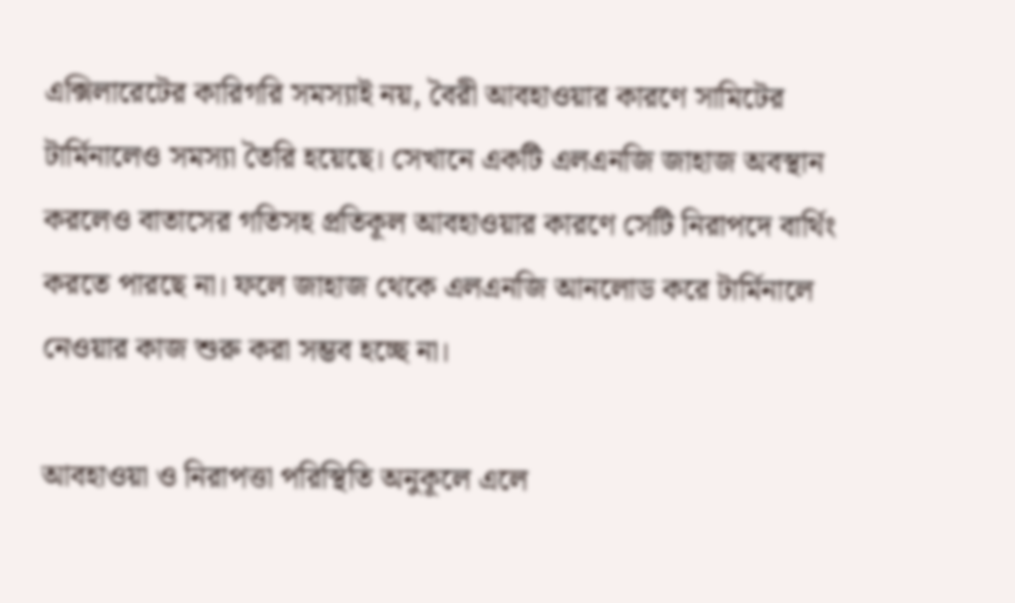এক্সিলারেটের কারিগরি সমস্যাই নয়, বৈরী আবহাওয়ার কারণে সামিটের টার্মিনালেও সমস্যা তৈরি হয়েছে। সেখানে একটি এলএনজি জাহাজ অবস্থান করলেও বাতাসের গতিসহ প্রতিকূল আবহাওয়ার কারণে সেটি নিরাপদে বার্থিং করতে পারছে না। ফলে জাহাজ থেকে এলএনজি আনলোড করে টার্মিনালে নেওয়ার কাজ শুরু করা সম্ভব হচ্ছে না।

আবহাওয়া ও নিরাপত্তা পরিস্থিতি অনুকূলে এলে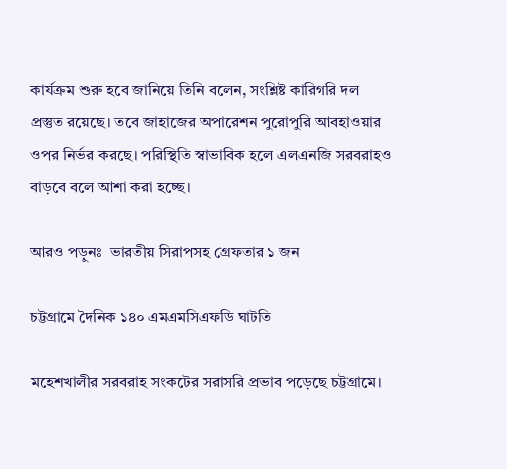কার্যক্রম শুরু হবে জানিয়ে তিনি বলেন, সংশ্লিষ্ট কারিগরি দল প্রস্তুত রয়েছে। তবে জাহাজের অপারেশন পুরোপুরি আবহাওয়ার ওপর নির্ভর করছে। পরিস্থিতি স্বাভাবিক হলে এলএনজি সরবরাহও বাড়বে বলে আশা করা হচ্ছে।

আরও পড়ুনঃ  ভারতীয় সিরাপসহ গ্রেফতার ১ জন

চট্টগ্রামে দৈনিক ১৪০ এমএমসিএফডি ঘাটতি

মহেশখালীর সরবরাহ সংকটের সরাসরি প্রভাব পড়েছে চট্টগ্রামে।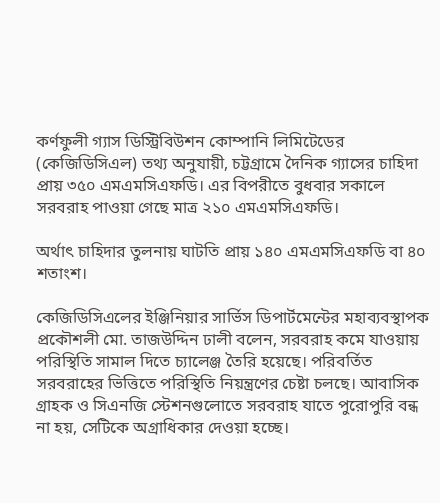কর্ণফুলী গ্যাস ডিস্ট্রিবিউশন কোম্পানি লিমিটেডের (কেজিডিসিএল) তথ্য অনুযায়ী, চট্টগ্রামে দৈনিক গ্যাসের চাহিদা প্রায় ৩৫০ এমএমসিএফডি। এর বিপরীতে বুধবার সকালে সরবরাহ পাওয়া গেছে মাত্র ২১০ এমএমসিএফডি।

অর্থাৎ চাহিদার তুলনায় ঘাটতি প্রায় ১৪০ এমএমসিএফডি বা ৪০ শতাংশ।

কেজিডিসিএলের ইঞ্জিনিয়ার সার্ভিস ডিপার্টমেন্টের মহাব্যবস্থাপক প্রকৌশলী মো. তাজউদ্দিন ঢালী বলেন, সরবরাহ কমে যাওয়ায় পরিস্থিতি সামাল দিতে চ্যালেঞ্জ তৈরি হয়েছে। পরিবর্তিত সরবরাহের ভিত্তিতে পরিস্থিতি নিয়ন্ত্রণের চেষ্টা চলছে। আবাসিক গ্রাহক ও সিএনজি স্টেশনগুলোতে সরবরাহ যাতে পুরোপুরি বন্ধ না হয়, সেটিকে অগ্রাধিকার দেওয়া হচ্ছে।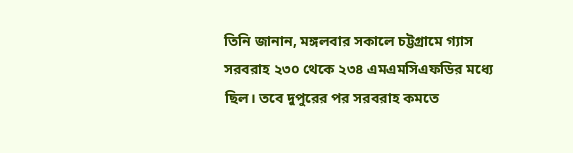তিনি জানান, মঙ্গলবার সকালে চট্টগ্রামে গ্যাস সরবরাহ ২৩০ থেকে ২৩৪ এমএমসিএফডির মধ্যে ছিল। তবে দুপুরের পর সরবরাহ কমতে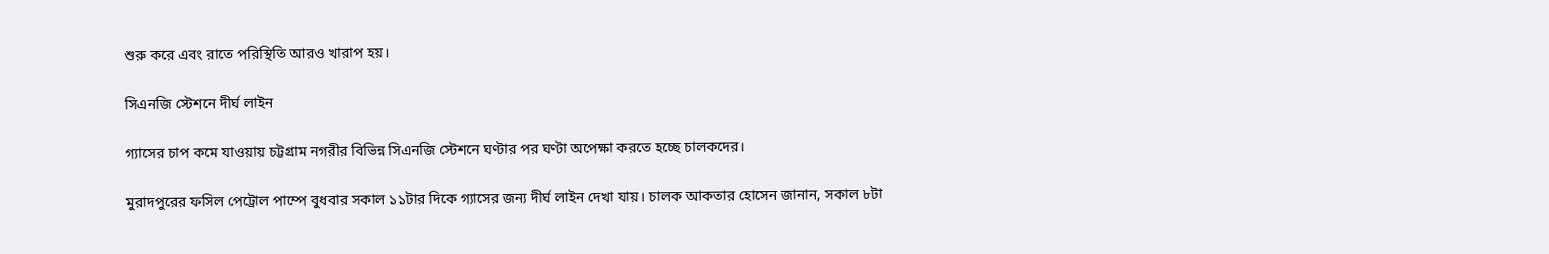শুরু করে এবং রাতে পরিস্থিতি আরও খারাপ হয়।

সিএনজি স্টেশনে দীর্ঘ লাইন

গ্যাসের চাপ কমে যাওয়ায় চট্টগ্রাম নগরীর বিভিন্ন সিএনজি স্টেশনে ঘণ্টার পর ঘণ্টা অপেক্ষা করতে হচ্ছে চালকদের।

মুরাদপুরের ফসিল পেট্রোল পাম্পে বুধবার সকাল ১১টার দিকে গ্যাসের জন্য দীর্ঘ লাইন দেখা যায়। চালক আকতার হোসেন জানান, সকাল ৮টা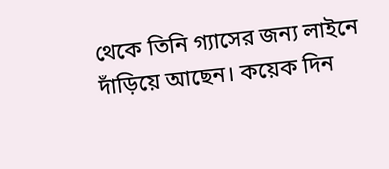থেকে তিনি গ্যাসের জন্য লাইনে দাঁড়িয়ে আছেন। কয়েক দিন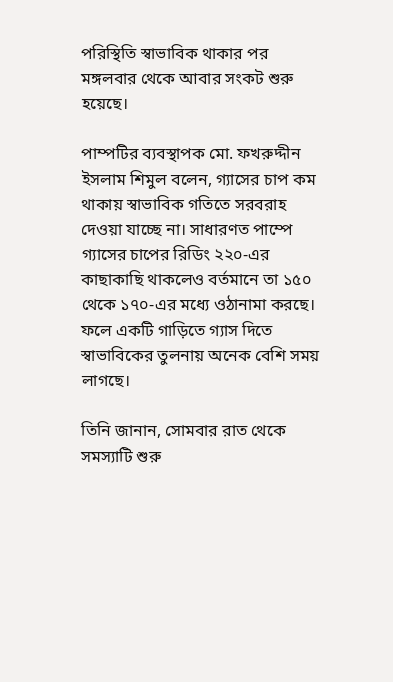পরিস্থিতি স্বাভাবিক থাকার পর মঙ্গলবার থেকে আবার সংকট শুরু হয়েছে।

পাম্পটির ব্যবস্থাপক মো. ফখরুদ্দীন ইসলাম শিমুল বলেন, গ্যাসের চাপ কম থাকায় স্বাভাবিক গতিতে সরবরাহ দেওয়া যাচ্ছে না। সাধারণত পাম্পে গ্যাসের চাপের রিডিং ২২০-এর কাছাকাছি থাকলেও বর্তমানে তা ১৫০ থেকে ১৭০-এর মধ্যে ওঠানামা করছে। ফলে একটি গাড়িতে গ্যাস দিতে স্বাভাবিকের তুলনায় অনেক বেশি সময় লাগছে।

তিনি জানান, সোমবার রাত থেকে সমস্যাটি শুরু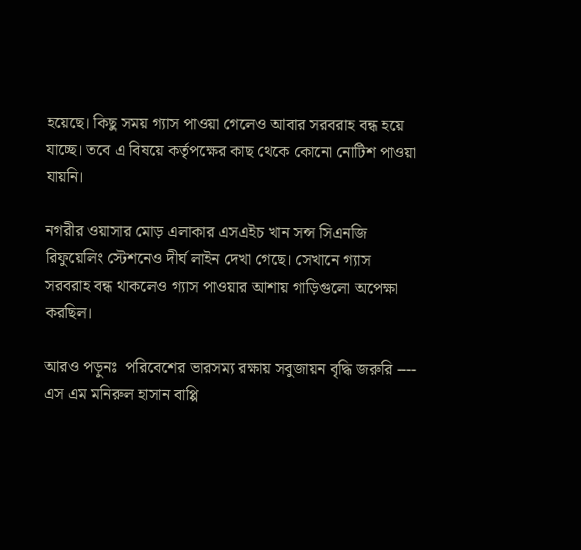হয়েছে। কিছু সময় গ্যাস পাওয়া গেলেও আবার সরবরাহ বন্ধ হয়ে যাচ্ছে। তবে এ বিষয়ে কর্তৃপক্ষের কাছ থেকে কোনো নোটিশ পাওয়া যায়নি।

নগরীর ওয়াসার মোড় এলাকার এসএইচ খান সন্স সিএনজি রিফুয়েলিং স্টেশনেও দীর্ঘ লাইন দেখা গেছে। সেখানে গ্যাস সরবরাহ বন্ধ থাকলেও গ্যাস পাওয়ার আশায় গাড়িগুলো অপেক্ষা করছিল।

আরও পড়ুনঃ  পরিবেশের ভারসম্য রক্ষায় সবুজায়ন বৃদ্ধি জরুরি ---- এস এম মনিরুল হাসান বাপ্পি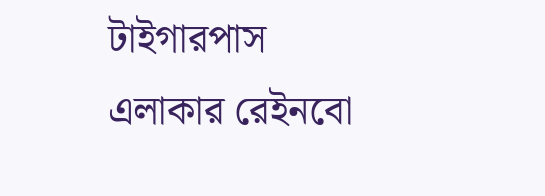টাইগারপাস এলাকার রেইনবো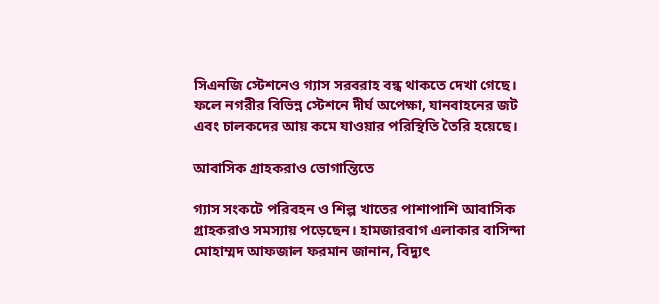সিএনজি স্টেশনেও গ্যাস সরবরাহ বন্ধ থাকতে দেখা গেছে। ফলে নগরীর বিভিন্ন স্টেশনে দীর্ঘ অপেক্ষা, যানবাহনের জট এবং চালকদের আয় কমে যাওয়ার পরিস্থিতি তৈরি হয়েছে।

আবাসিক গ্রাহকরাও ভোগান্তিতে

গ্যাস সংকটে পরিবহন ও শিল্প খাতের পাশাপাশি আবাসিক গ্রাহকরাও সমস্যায় পড়েছেন। হামজারবাগ এলাকার বাসিন্দা মোহাম্মদ আফজাল ফরমান জানান, বিদ্যুৎ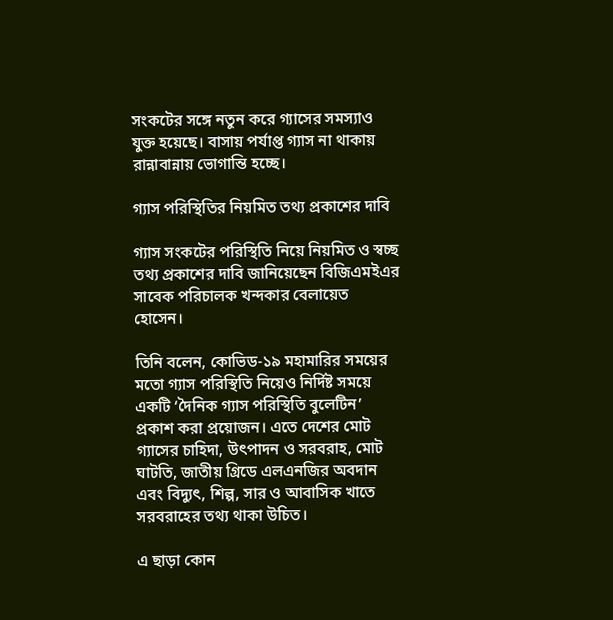সংকটের সঙ্গে নতুন করে গ্যাসের সমস্যাও যুক্ত হয়েছে। বাসায় পর্যাপ্ত গ্যাস না থাকায় রান্নাবান্নায় ভোগান্তি হচ্ছে।

গ্যাস পরিস্থিতির নিয়মিত তথ্য প্রকাশের দাবি

গ্যাস সংকটের পরিস্থিতি নিয়ে নিয়মিত ও স্বচ্ছ তথ্য প্রকাশের দাবি জানিয়েছেন বিজিএমইএর সাবেক পরিচালক খন্দকার বেলায়েত হোসেন।

তিনি বলেন, কোভিড-১৯ মহামারির সময়ের মতো গ্যাস পরিস্থিতি নিয়েও নির্দিষ্ট সময়ে একটি ‘দৈনিক গ্যাস পরিস্থিতি বুলেটিন’ প্রকাশ করা প্রয়োজন। এতে দেশের মোট গ্যাসের চাহিদা, উৎপাদন ও সরবরাহ, মোট ঘাটতি, জাতীয় গ্রিডে এলএনজির অবদান এবং বিদ্যুৎ, শিল্প, সার ও আবাসিক খাতে সরবরাহের তথ্য থাকা উচিত।

এ ছাড়া কোন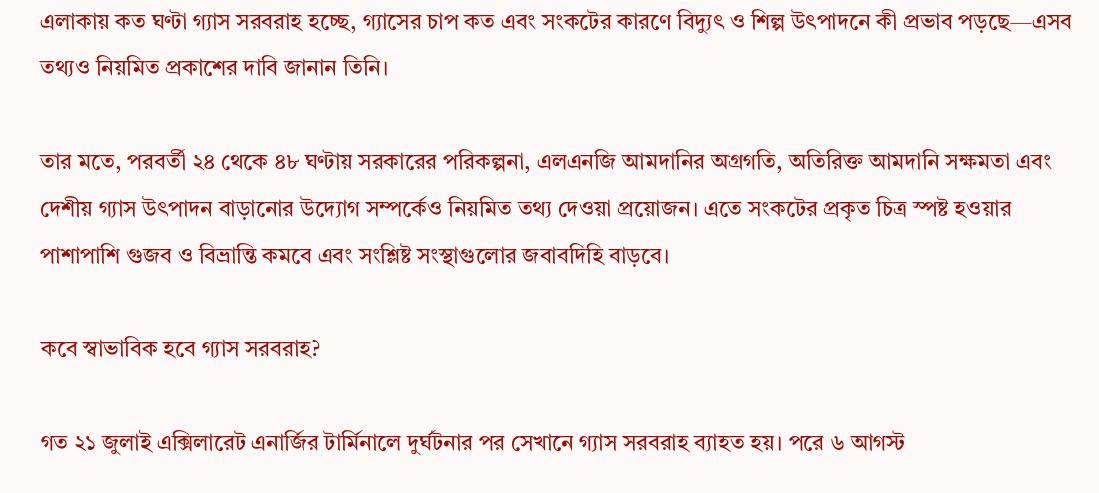এলাকায় কত ঘণ্টা গ্যাস সরবরাহ হচ্ছে, গ্যাসের চাপ কত এবং সংকটের কারণে বিদ্যুৎ ও শিল্প উৎপাদনে কী প্রভাব পড়ছে—এসব তথ্যও নিয়মিত প্রকাশের দাবি জানান তিনি।

তার মতে, পরবর্তী ২৪ থেকে ৪৮ ঘণ্টায় সরকারের পরিকল্পনা, এলএনজি আমদানির অগ্রগতি, অতিরিক্ত আমদানি সক্ষমতা এবং দেশীয় গ্যাস উৎপাদন বাড়ানোর উদ্যোগ সম্পর্কেও নিয়মিত তথ্য দেওয়া প্রয়োজন। এতে সংকটের প্রকৃত চিত্র স্পষ্ট হওয়ার পাশাপাশি গুজব ও বিভ্রান্তি কমবে এবং সংশ্লিষ্ট সংস্থাগুলোর জবাবদিহি বাড়বে।

কবে স্বাভাবিক হবে গ্যাস সরবরাহ?

গত ২১ জুলাই এক্সিলারেট এনার্জির টার্মিনালে দুর্ঘটনার পর সেখানে গ্যাস সরবরাহ ব্যাহত হয়। পরে ৬ আগস্ট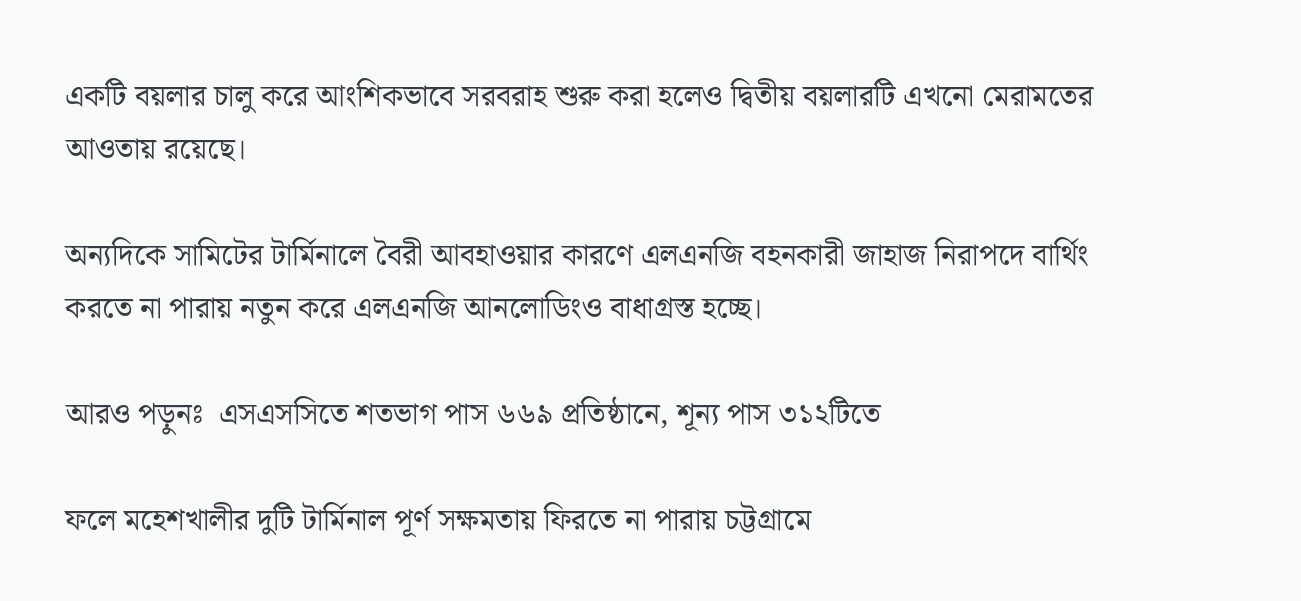একটি বয়লার চালু করে আংশিকভাবে সরবরাহ শুরু করা হলেও দ্বিতীয় বয়লারটি এখনো মেরামতের আওতায় রয়েছে।

অন্যদিকে সামিটের টার্মিনালে বৈরী আবহাওয়ার কারণে এলএনজি বহনকারী জাহাজ নিরাপদে বার্থিং করতে না পারায় নতুন করে এলএনজি আনলোডিংও বাধাগ্রস্ত হচ্ছে।

আরও পড়ুনঃ  এসএসসিতে শতভাগ পাস ৬৬৯ প্রতিষ্ঠানে, শূন্য পাস ৩১২টিতে

ফলে মহেশখালীর দুটি টার্মিনাল পূর্ণ সক্ষমতায় ফিরতে না পারায় চট্টগ্রামে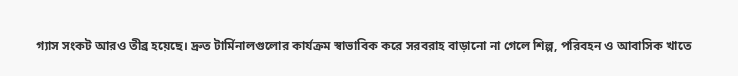গ্যাস সংকট আরও তীব্র হয়েছে। দ্রুত টার্মিনালগুলোর কার্যক্রম স্বাভাবিক করে সরবরাহ বাড়ানো না গেলে শিল্প, পরিবহন ও আবাসিক খাতে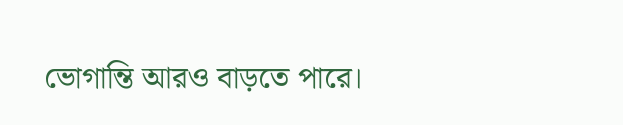ভোগান্তি আরও বাড়তে পারে।